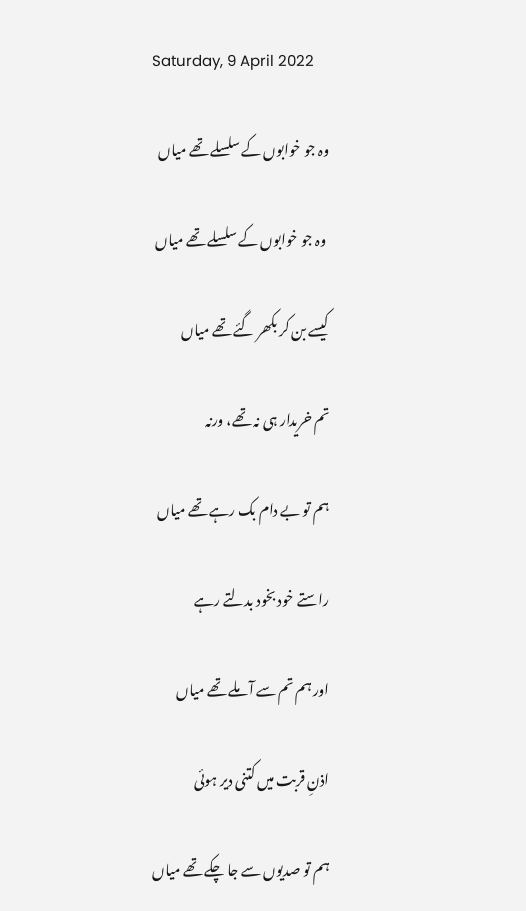Saturday, 9 April 2022

وہ جو خوابوں کے سلسلے تھے میاں

 وہ جو خوابوں کے سلسلے تھے میاں

کیسے بن کر بکھر گئے تھے میاں

تم خریدار ہی نہ تھے، ورنہ

ہم تو بے دام بک رہے تھے میاں

راستے خود بخود بدلتے رہے

اور ہم تم سے آ ملے تھے میاں

اذنِ قربت میں کتنی دیر ہوئی

ہم تو صدیوں سے جا چکے تھے میاں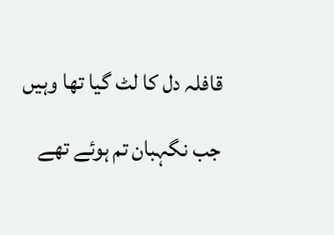قافلہ دل کا لٹ گیا تھا وہیں

جب نگہبان تم ہوئے تھے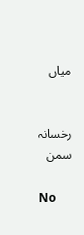میاں


رخسانہ سمن

No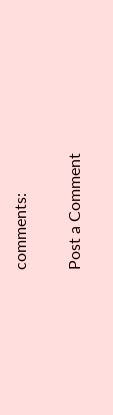comments:

Post a Comment